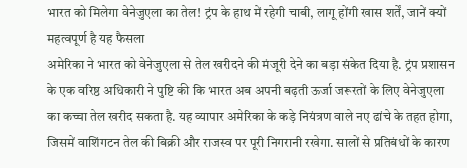भारत को मिलेगा वेनेजुएला का तेल! ट्रंप के हाथ में रहेगी चाबी, लागू होंगी खास शर्तें, जानें क्यों महत्वपूर्ण है यह फैसला
अमेरिका ने भारत को वेनेजुएला से तेल खरीदने की मंजूरी देने का बड़ा संकेत दिया है. ट्रंप प्रशासन के एक वरिष्ठ अधिकारी ने पुष्टि की कि भारत अब अपनी बढ़ती ऊर्जा जरूरतों के लिए वेनेजुएला का कच्चा तेल खरीद सकता है. यह व्यापार अमेरिका के कड़े नियंत्रण वाले नए ढांचे के तहत होगा, जिसमें वाशिंगटन तेल की बिक्री और राजस्व पर पूरी निगरानी रखेगा. सालों से प्रतिबंधों के कारण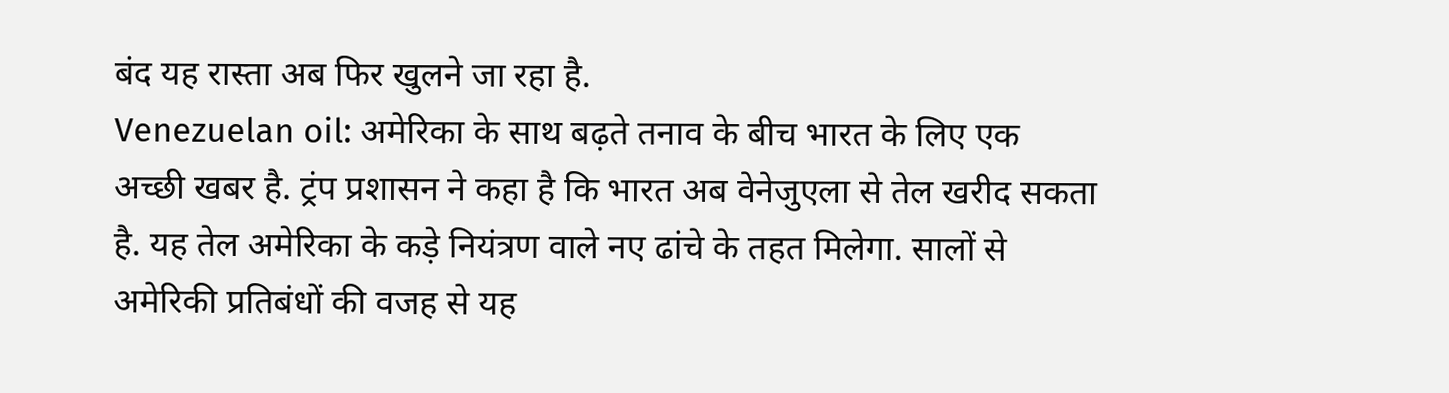बंद यह रास्ता अब फिर खुलने जा रहा है.
Venezuelan oil: अमेरिका के साथ बढ़ते तनाव के बीच भारत के लिए एक अच्छी खबर है. ट्रंप प्रशासन ने कहा है कि भारत अब वेनेजुएला से तेल खरीद सकता है. यह तेल अमेरिका के कड़े नियंत्रण वाले नए ढांचे के तहत मिलेगा. सालों से अमेरिकी प्रतिबंधों की वजह से यह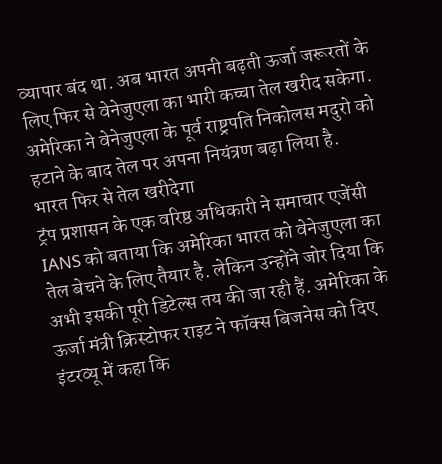व्यापार बंद था. अब भारत अपनी बढ़ती ऊर्जा जरूरतों के लिए फिर से वेनेजुएला का भारी कच्चा तेल खरीद सकेगा. अमेरिका ने वेनेजुएला के पूर्व राष्ट्रपति निकोलस मदुरो को हटाने के बाद तेल पर अपना नियंत्रण बढ़ा लिया है.
भारत फिर से तेल खरीदेगा
ट्रंप प्रशासन के एक वरिष्ठ अधिकारी ने समाचार एजेंसी IANS को बताया कि अमेरिका भारत को वेनेजुएला का तेल बेचने के लिए तैयार है. लेकिन उन्होंने जोर दिया कि अभी इसकी पूरी डिटेल्स तय की जा रही हैं. अमेरिका के ऊर्जा मंत्री क्रिस्टोफर राइट ने फॉक्स बिजनेस को दिए इंटरव्यू में कहा कि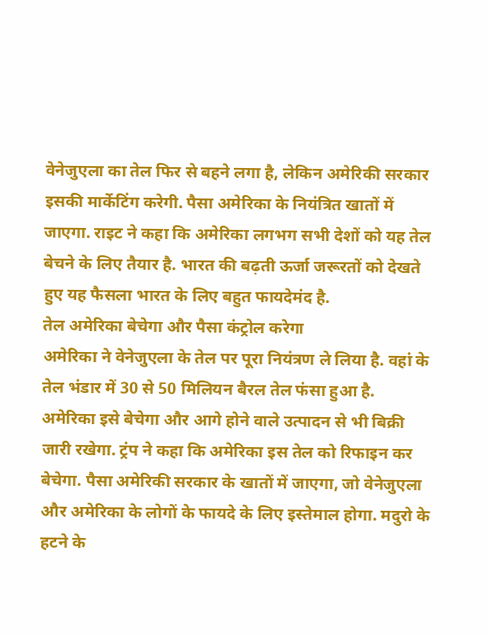वेनेजुएला का तेल फिर से बहने लगा है, लेकिन अमेरिकी सरकार इसकी मार्केटिंग करेगी. पैसा अमेरिका के नियंत्रित खातों में जाएगा. राइट ने कहा कि अमेरिका लगभग सभी देशों को यह तेल बेचने के लिए तैयार है. भारत की बढ़ती ऊर्जा जरूरतों को देखते हुए यह फैसला भारत के लिए बहुत फायदेमंद है.
तेल अमेरिका बेचेगा और पैसा कंट्रोल करेगा
अमेरिका ने वेनेजुएला के तेल पर पूरा नियंत्रण ले लिया है. वहां के तेल भंडार में 30 से 50 मिलियन बैरल तेल फंसा हुआ है. अमेरिका इसे बेचेगा और आगे होने वाले उत्पादन से भी बिक्री जारी रखेगा. ट्रंप ने कहा कि अमेरिका इस तेल को रिफाइन कर बेचेगा. पैसा अमेरिकी सरकार के खातों में जाएगा, जो वेनेजुएला और अमेरिका के लोगों के फायदे के लिए इस्तेमाल होगा. मदुरो के हटने के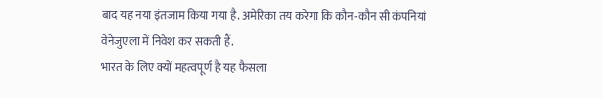बाद यह नया इंतजाम किया गया है. अमेरिका तय करेगा कि कौन-कौन सी कंपनियां वेनेजुएला में निवेश कर सकती हैं.
भारत के लिए क्यों महत्वपूर्ण है यह फैसला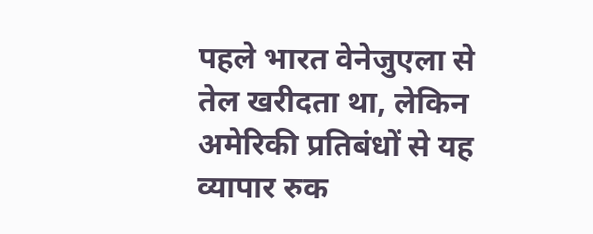पहले भारत वेनेजुएला से तेल खरीदता था, लेकिन अमेरिकी प्रतिबंधों से यह व्यापार रुक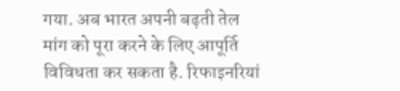गया. अब भारत अपनी बढ़ती तेल मांग को पूरा करने के लिए आपूर्ति विविधता कर सकता है. रिफाइनरियां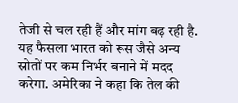तेजी से चल रही हैं और मांग बढ़ रही है. यह फैसला भारत को रूस जैसे अन्य स्रोतों पर कम निर्भर बनाने में मदद करेगा. अमेरिका ने कहा कि तेल की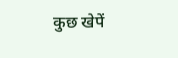कुछ खेपें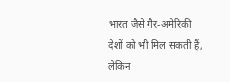भारत जैसे गैर-अमेरिकी देशों को भी मिल सकती हैं, लेकिन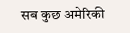सब कुछ अमेरिकी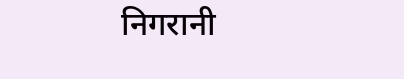निगरानी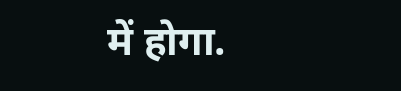में होगा.